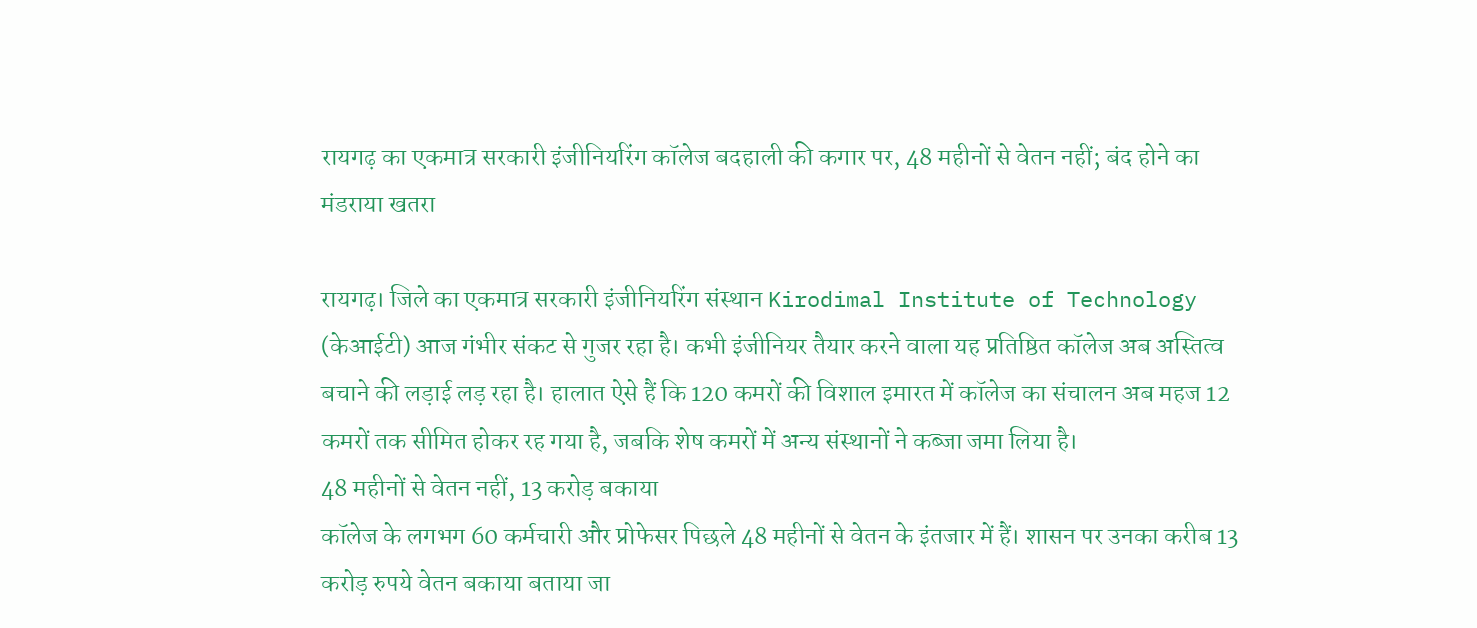रायगढ़ का एकमात्र सरकारी इंजीनियरिंग कॉलेज बदहाली की कगार पर, 48 महीनों से वेतन नहीं; बंद होने का मंडराया खतरा

रायगढ़। जिले का एकमात्र सरकारी इंजीनियरिंग संस्थान Kirodimal Institute of Technology (केआईटी) आज गंभीर संकट से गुजर रहा है। कभी इंजीनियर तैयार करने वाला यह प्रतिष्ठित कॉलेज अब अस्तित्व बचाने की लड़ाई लड़ रहा है। हालात ऐसे हैं कि 120 कमरों की विशाल इमारत में कॉलेज का संचालन अब महज 12 कमरों तक सीमित होकर रह गया है, जबकि शेष कमरों में अन्य संस्थानों ने कब्जा जमा लिया है।
48 महीनों से वेतन नहीं, 13 करोड़ बकाया
कॉलेज के लगभग 60 कर्मचारी और प्रोफेसर पिछले 48 महीनों से वेतन के इंतजार में हैं। शासन पर उनका करीब 13 करोड़ रुपये वेतन बकाया बताया जा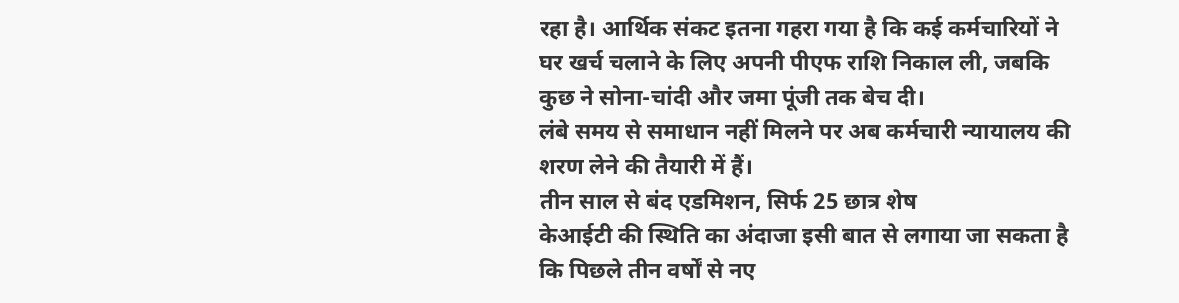रहा है। आर्थिक संकट इतना गहरा गया है कि कई कर्मचारियों ने घर खर्च चलाने के लिए अपनी पीएफ राशि निकाल ली, जबकि कुछ ने सोना-चांदी और जमा पूंजी तक बेच दी।
लंबे समय से समाधान नहीं मिलने पर अब कर्मचारी न्यायालय की शरण लेने की तैयारी में हैं।
तीन साल से बंद एडमिशन, सिर्फ 25 छात्र शेष
केआईटी की स्थिति का अंदाजा इसी बात से लगाया जा सकता है कि पिछले तीन वर्षों से नए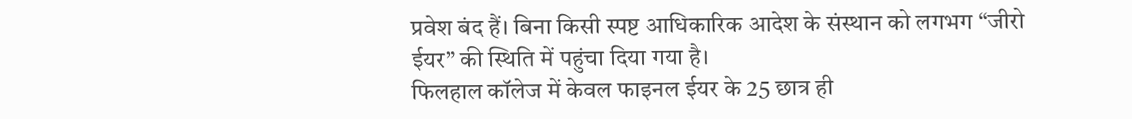प्रवेश बंद हैं। बिना किसी स्पष्ट आधिकारिक आदेश के संस्थान को लगभग “जीरो ईयर” की स्थिति में पहुंचा दिया गया है।
फिलहाल कॉलेज में केवल फाइनल ईयर के 25 छात्र ही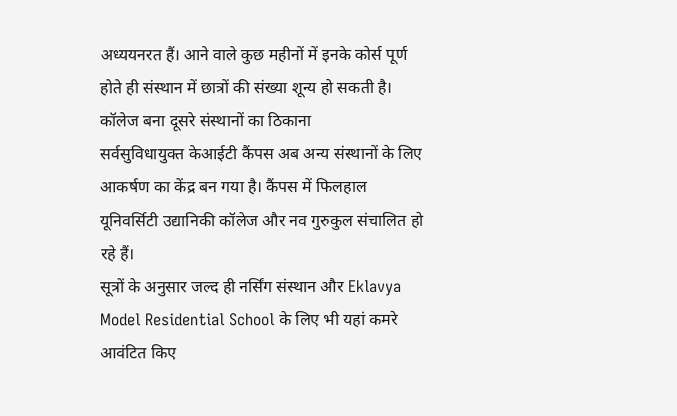अध्ययनरत हैं। आने वाले कुछ महीनों में इनके कोर्स पूर्ण होते ही संस्थान में छात्रों की संख्या शून्य हो सकती है।
कॉलेज बना दूसरे संस्थानों का ठिकाना
सर्वसुविधायुक्त केआईटी कैंपस अब अन्य संस्थानों के लिए आकर्षण का केंद्र बन गया है। कैंपस में फिलहाल यूनिवर्सिटी उद्यानिकी कॉलेज और नव गुरुकुल संचालित हो रहे हैं।
सूत्रों के अनुसार जल्द ही नर्सिंग संस्थान और Eklavya Model Residential School के लिए भी यहां कमरे आवंटित किए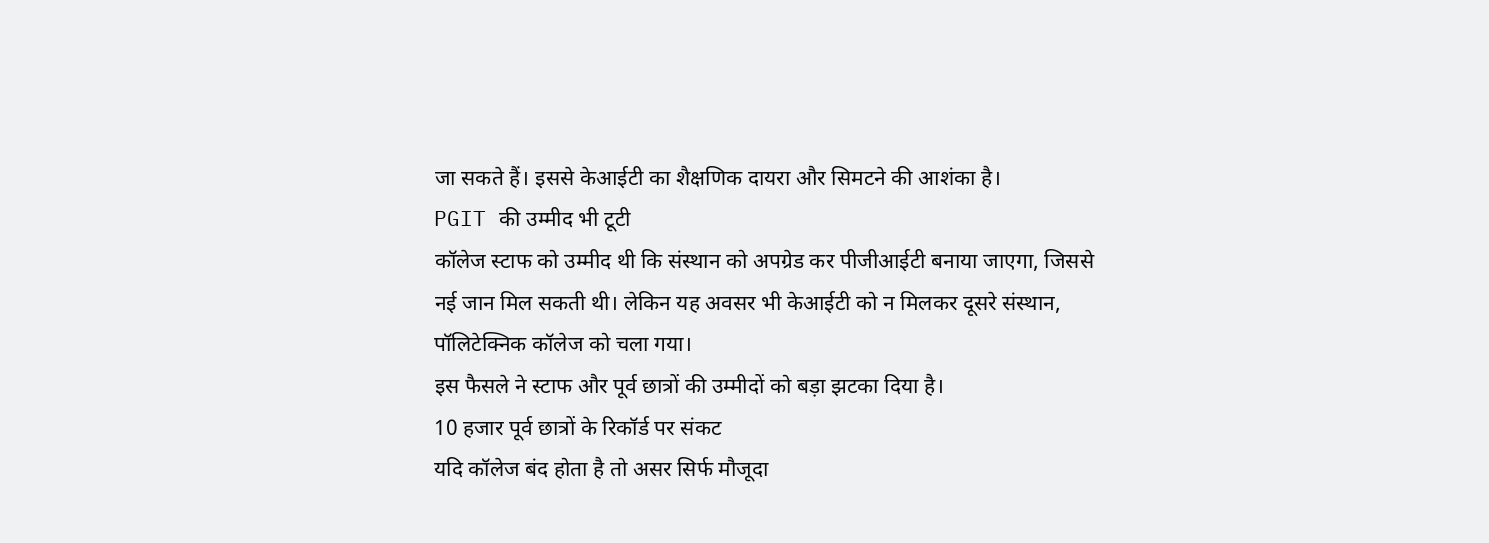जा सकते हैं। इससे केआईटी का शैक्षणिक दायरा और सिमटने की आशंका है।
PGIT की उम्मीद भी टूटी
कॉलेज स्टाफ को उम्मीद थी कि संस्थान को अपग्रेड कर पीजीआईटी बनाया जाएगा, जिससे नई जान मिल सकती थी। लेकिन यह अवसर भी केआईटी को न मिलकर दूसरे संस्थान, पॉलिटेक्निक कॉलेज को चला गया।
इस फैसले ने स्टाफ और पूर्व छात्रों की उम्मीदों को बड़ा झटका दिया है।
10 हजार पूर्व छात्रों के रिकॉर्ड पर संकट
यदि कॉलेज बंद होता है तो असर सिर्फ मौजूदा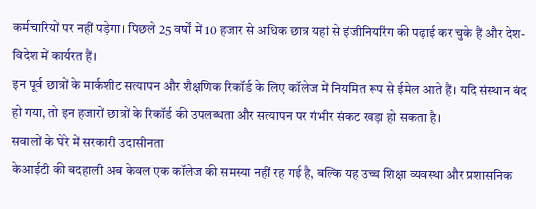कर्मचारियों पर नहीं पड़ेगा। पिछले 25 वर्षों में 10 हजार से अधिक छात्र यहां से इंजीनियरिंग की पढ़ाई कर चुके हैं और देश-विदेश में कार्यरत हैं।
इन पूर्व छात्रों के मार्कशीट सत्यापन और शैक्षणिक रिकॉर्ड के लिए कॉलेज में नियमित रूप से ईमेल आते हैं। यदि संस्थान बंद हो गया, तो इन हजारों छात्रों के रिकॉर्ड की उपलब्धता और सत्यापन पर गंभीर संकट खड़ा हो सकता है।
सवालों के घेरे में सरकारी उदासीनता
केआईटी की बदहाली अब केवल एक कॉलेज की समस्या नहीं रह गई है, बल्कि यह उच्च शिक्षा व्यवस्था और प्रशासनिक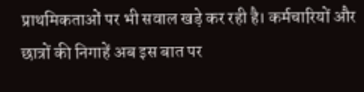प्राथमिकताओं पर भी सवाल खड़े कर रही है। कर्मचारियों और छात्रों की निगाहें अब इस बात पर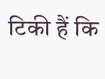टिकी हैं कि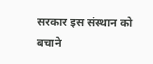सरकार इस संस्थान को बचाने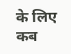के लिए कब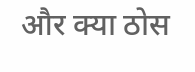और क्या ठोस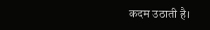कदम उठाती है।